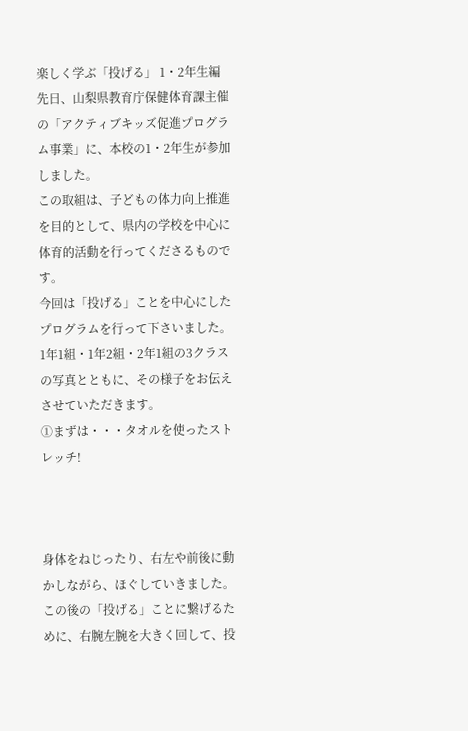楽しく学ぶ「投げる」 1・2年生編
先日、山梨県教育庁保健体育課主催の「アクティブキッズ促進プログラム事業」に、本校の1・2年生が参加しました。
この取組は、子どもの体力向上推進を目的として、県内の学校を中心に体育的活動を行ってくださるものです。
今回は「投げる」ことを中心にしたプログラムを行って下さいました。
1年1組・1年2組・2年1組の3クラスの写真とともに、その様子をお伝えさせていただきます。
①まずは・・・タオルを使ったストレッチ!



身体をねじったり、右左や前後に動かしながら、ほぐしていきました。
この後の「投げる」ことに繋げるために、右腕左腕を大きく回して、投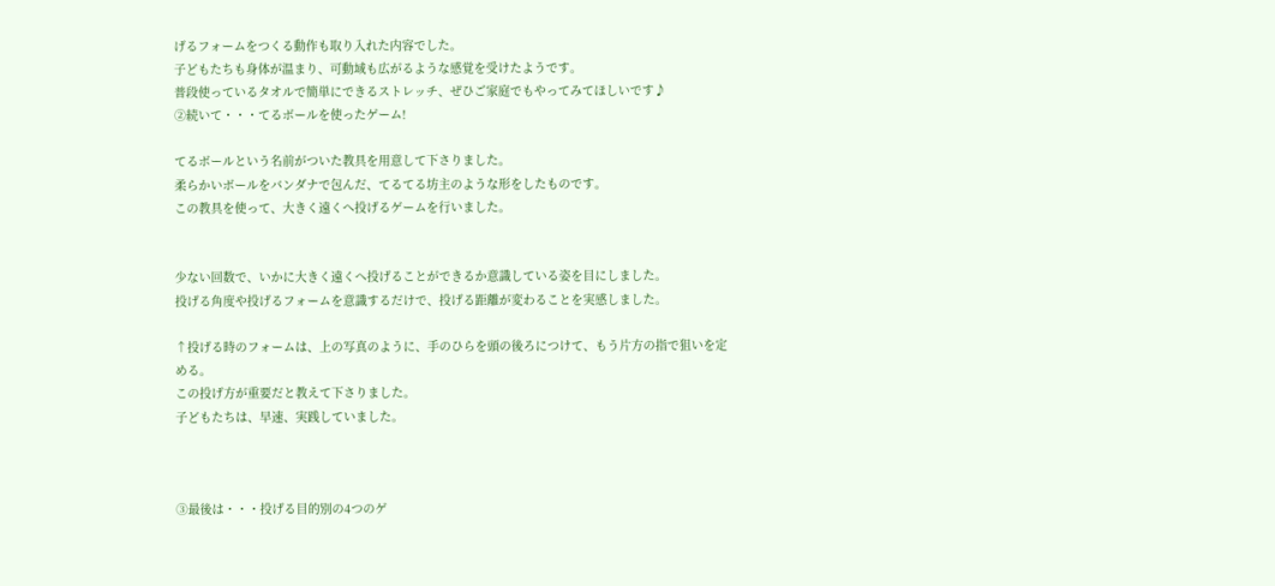げるフォームをつくる動作も取り入れた内容でした。
子どもたちも身体が温まり、可動域も広がるような感覚を受けたようです。
普段使っているタオルで簡単にできるストレッチ、ぜひご家庭でもやってみてほしいです♪
②続いて・・・てるボールを使ったゲーム!

てるボールという名前がついた教具を用意して下さりました。
柔らかいボールをバンダナで包んだ、てるてる坊主のような形をしたものです。
この教具を使って、大きく遠くへ投げるゲームを行いました。


少ない回数で、いかに大きく遠くへ投げることができるか意識している姿を目にしました。
投げる角度や投げるフォームを意識するだけで、投げる距離が変わることを実感しました。

↑投げる時のフォームは、上の写真のように、手のひらを頭の後ろにつけて、もう片方の指で狙いを定める。
この投げ方が重要だと教えて下さりました。
子どもたちは、早速、実践していました。



③最後は・・・投げる目的別の4つのゲ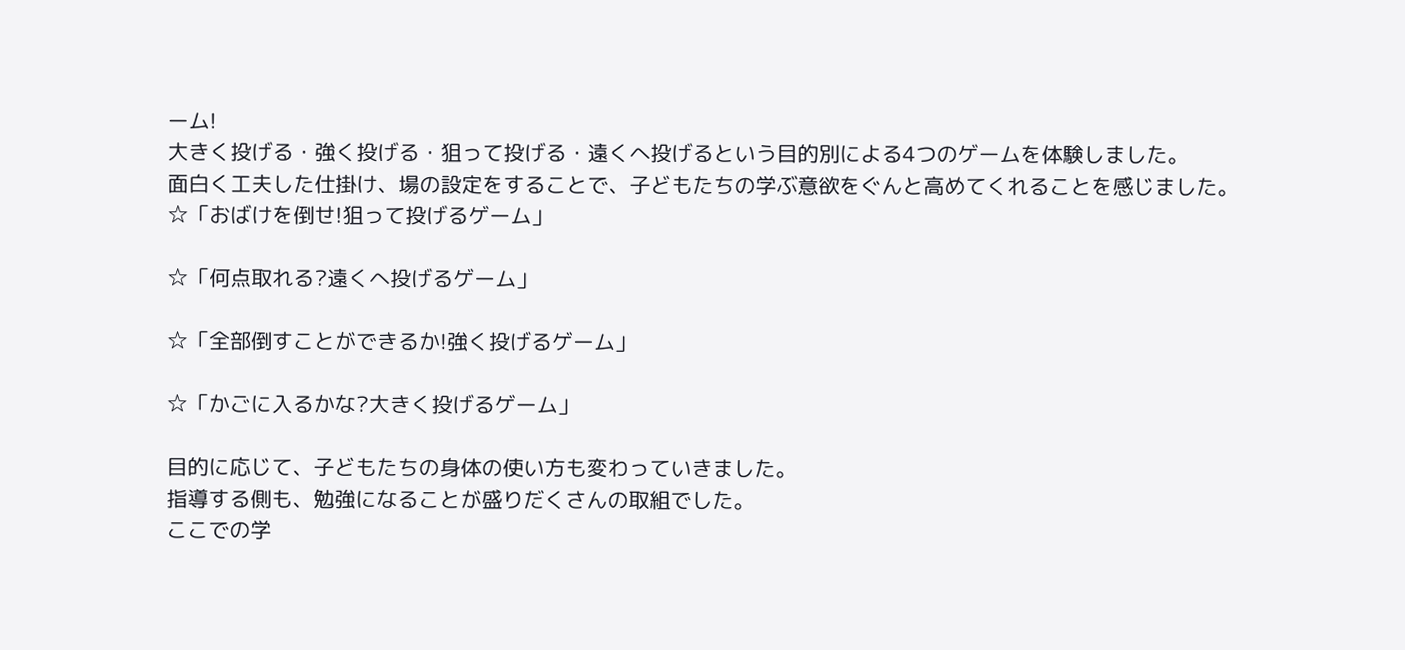ーム!
大きく投げる・強く投げる・狙って投げる・遠くへ投げるという目的別による4つのゲームを体験しました。
面白く工夫した仕掛け、場の設定をすることで、子どもたちの学ぶ意欲をぐんと高めてくれることを感じました。
☆「おばけを倒せ!狙って投げるゲーム」

☆「何点取れる?遠くへ投げるゲーム」

☆「全部倒すことができるか!強く投げるゲーム」

☆「かごに入るかな?大きく投げるゲーム」

目的に応じて、子どもたちの身体の使い方も変わっていきました。
指導する側も、勉強になることが盛りだくさんの取組でした。
ここでの学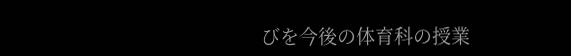びを今後の体育科の授業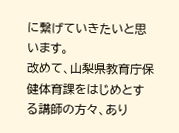に繋げていきたいと思います。
改めて、山梨県教育庁保健体育課をはじめとする講師の方々、あり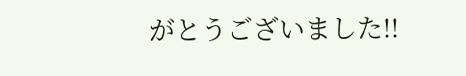がとうございました!!